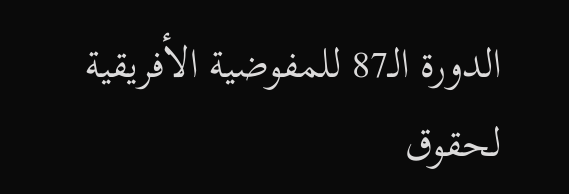الدورة الـ87 للمفوضية الأفريقية لحقوق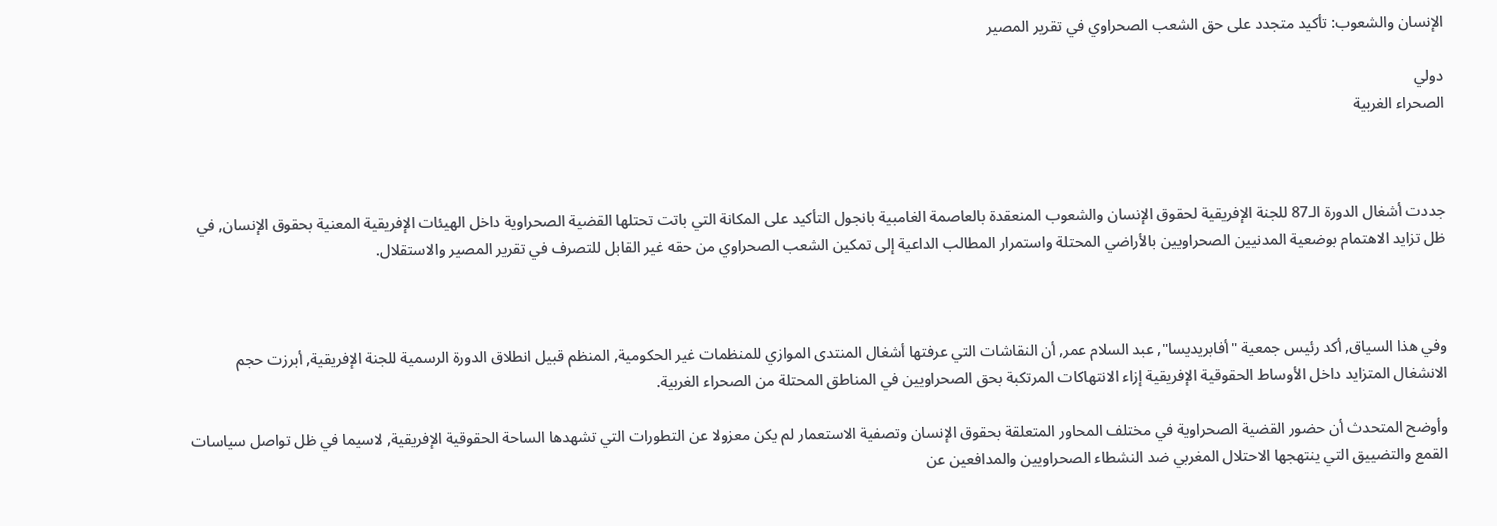الإنسان والشعوب: تأكيد متجدد على حق الشعب الصحراوي في تقرير المصير

دولي
الصحراء الغربية



جددت أشغال الدورة الـ87 للجنة الإفريقية لحقوق الإنسان والشعوب المنعقدة بالعاصمة الغامبية بانجول التأكيد على المكانة التي باتت تحتلها القضية الصحراوية داخل الهيئات الإفريقية المعنية بحقوق الإنسان, في ظل تزايد الاهتمام بوضعية المدنيين الصحراويين بالأراضي المحتلة واستمرار المطالب الداعية إلى تمكين الشعب الصحراوي من حقه غير القابل للتصرف في تقرير المصير والاستقلال.



وفي هذا السياق, أكد رئيس جمعية "أفابريديسا", عبد السلام عمر, أن النقاشات التي عرفتها أشغال المنتدى الموازي للمنظمات غير الحكومية, المنظم قبيل انطلاق الدورة الرسمية للجنة الإفريقية, أبرزت حجم الانشغال المتزايد داخل الأوساط الحقوقية الإفريقية إزاء الانتهاكات المرتكبة بحق الصحراويين في المناطق المحتلة من الصحراء الغربية.

وأوضح المتحدث أن حضور القضية الصحراوية في مختلف المحاور المتعلقة بحقوق الإنسان وتصفية الاستعمار لم يكن معزولا عن التطورات التي تشهدها الساحة الحقوقية الإفريقية, لاسيما في ظل تواصل سياسات القمع والتضييق التي ينتهجها الاحتلال المغربي ضد النشطاء الصحراويين والمدافعين عن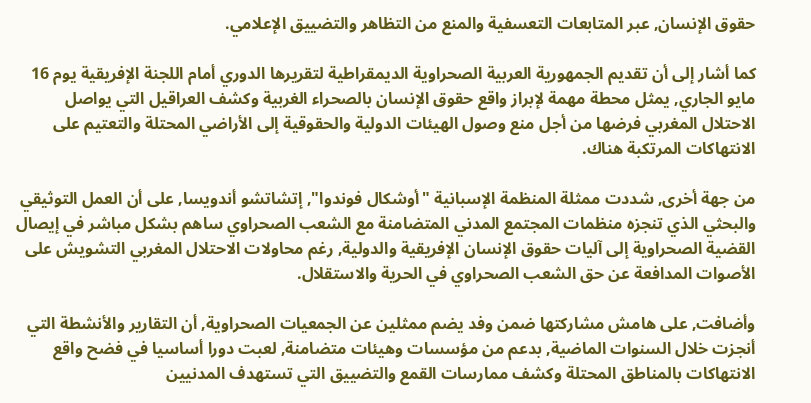حقوق الإنسان, عبر المتابعات التعسفية والمنع من التظاهر والتضييق الإعلامي.

كما أشار إلى أن تقديم الجمهورية العربية الصحراوية الديمقراطية لتقريرها الدوري أمام اللجنة الإفريقية يوم 16 مايو الجاري, يمثل محطة مهمة لإبراز واقع حقوق الإنسان بالصحراء الغربية وكشف العراقيل التي يواصل الاحتلال المغربي فرضها من أجل منع وصول الهيئات الدولية والحقوقية إلى الأراضي المحتلة والتعتيم على الانتهاكات المرتكبة هناك.

من جهة أخرى, شددت ممثلة المنظمة الإسبانية "أوشكال فوندوا", إتشاتشو أندويسا, على أن العمل التوثيقي والبحثي الذي تنجزه منظمات المجتمع المدني المتضامنة مع الشعب الصحراوي ساهم بشكل مباشر في إيصال القضية الصحراوية إلى آليات حقوق الإنسان الإفريقية والدولية, رغم محاولات الاحتلال المغربي التشويش على الأصوات المدافعة عن حق الشعب الصحراوي في الحرية والاستقلال.

وأضافت, على هامش مشاركتها ضمن وفد يضم ممثلين عن الجمعيات الصحراوية, أن التقارير والأنشطة التي أنجزت خلال السنوات الماضية, بدعم من مؤسسات وهيئات متضامنة, لعبت دورا أساسيا في فضح واقع الانتهاكات بالمناطق المحتلة وكشف ممارسات القمع والتضييق التي تستهدف المدنيين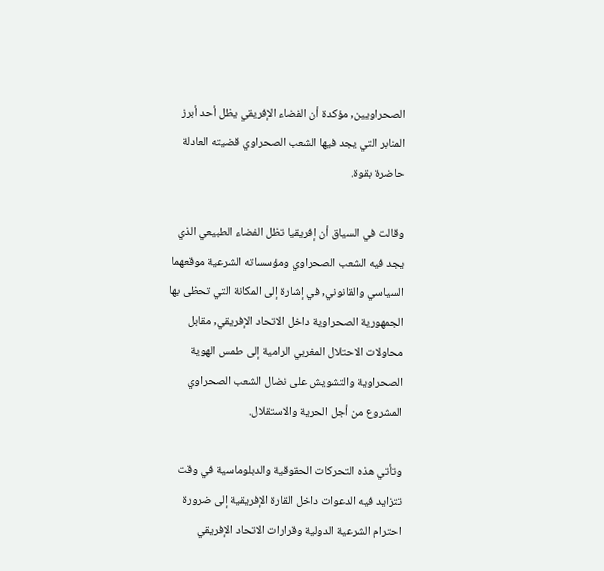الصحراويين, مؤكدة أن الفضاء الإفريقي يظل أحد أبرز المنابر التي يجد فيها الشعب الصحراوي قضيته العادلة حاضرة بقوة.

وقالت في السياق أن إفريقيا تظل الفضاء الطبيعي الذي يجد فيه الشعب الصحراوي ومؤسساته الشرعية موقعهما السياسي والقانوني, في إشارة إلى المكانة التي تحظى بها الجمهورية الصحراوية داخل الاتحاد الإفريقي, مقابل محاولات الاحتلال المغربي الرامية إلى طمس الهوية الصحراوية والتشويش على نضال الشعب الصحراوي المشروع من أجل الحرية والاستقلال.

وتأتي هذه التحركات الحقوقية والدبلوماسية في وقت تتزايد فيه الدعوات داخل القارة الإفريقية إلى ضرورة احترام الشرعية الدولية وقرارات الاتحاد الإفريقي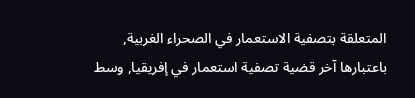المتعلقة بتصفية الاستعمار في الصحراء الغربية, باعتبارها آخر قضية تصفية استعمار في إفريقيا, وسط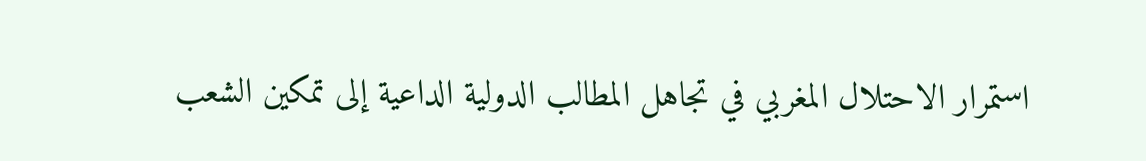استمرار الاحتلال المغربي في تجاهل المطالب الدولية الداعية إلى تمكين الشعب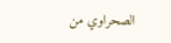الصحراوي من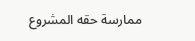ممارسة حقه المشروع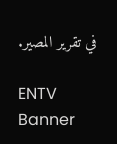في تقرير المصير.

ENTV Banner